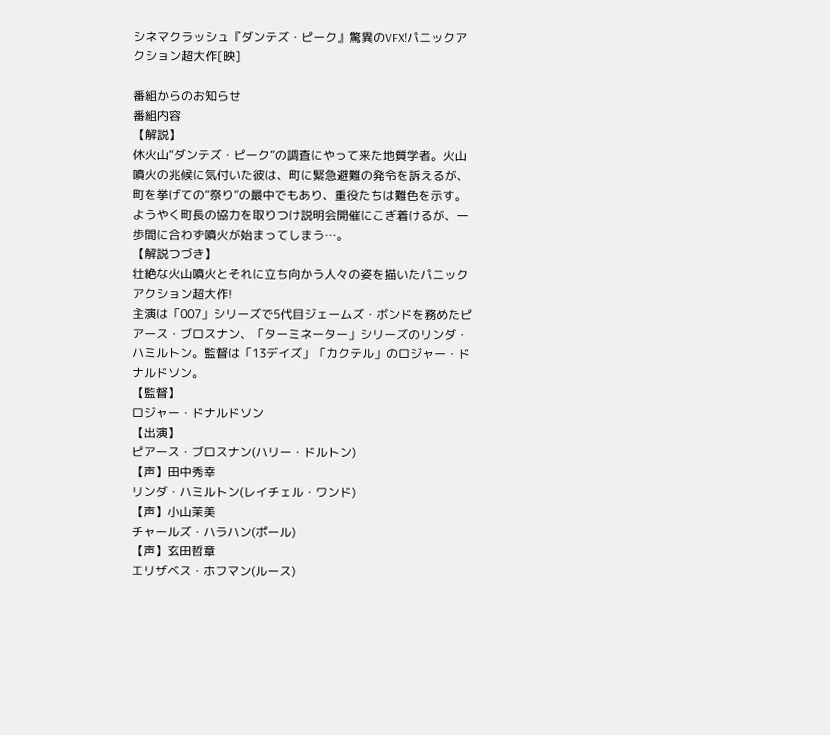シネマクラッシュ『ダンテズ・ピーク』驚異のVFX!パニックアクション超大作[映]

番組からのお知らせ
番組内容
【解説】
休火山“ダンテズ・ピーク”の調査にやって来た地質学者。火山噴火の兆候に気付いた彼は、町に緊急避難の発令を訴えるが、町を挙げての“祭り”の最中でもあり、重役たちは難色を示す。ようやく町長の協力を取りつけ説明会開催にこぎ着けるが、一歩間に合わず噴火が始まってしまう…。
【解説つづき】
壮絶な火山噴火とそれに立ち向かう人々の姿を描いたパニックアクション超大作!
主演は「007」シリーズで5代目ジェームズ・ボンドを務めたピアース・ブロスナン、「ターミネーター」シリーズのリンダ・ハミルトン。監督は「13デイズ」「カクテル」のロジャー・ドナルドソン。
【監督】
ロジャー・ドナルドソン
【出演】
ピアース・ブロスナン(ハリー・ドルトン)
【声】田中秀幸
リンダ・ハミルトン(レイチェル・ワンド)
【声】小山茉美
チャールズ・ハラハン(ポール)
【声】玄田哲章
エリザベス・ホフマン(ルース)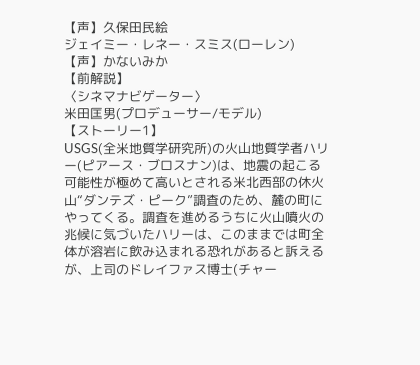【声】久保田民絵
ジェイミー・レネー・スミス(ローレン)
【声】かないみか
【前解説】
〈シネマナビゲーター〉
米田匡男(プロデューサー/モデル)
【ストーリー1】
USGS(全米地質学研究所)の火山地質学者ハリー(ピアース・ブロスナン)は、地震の起こる可能性が極めて高いとされる米北西部の休火山“ダンテズ・ピーク”調査のため、麓の町にやってくる。調査を進めるうちに火山噴火の兆候に気づいたハリーは、このままでは町全体が溶岩に飲み込まれる恐れがあると訴えるが、上司のドレイファス博士(チャー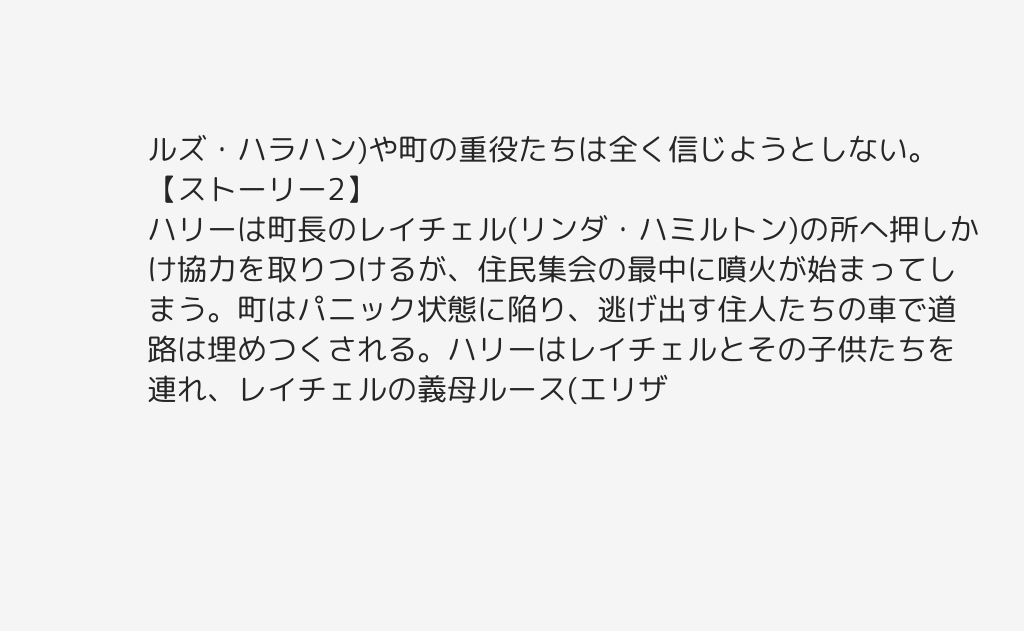ルズ・ハラハン)や町の重役たちは全く信じようとしない。
【ストーリー2】
ハリーは町長のレイチェル(リンダ・ハミルトン)の所へ押しかけ協力を取りつけるが、住民集会の最中に噴火が始まってしまう。町はパニック状態に陥り、逃げ出す住人たちの車で道路は埋めつくされる。ハリーはレイチェルとその子供たちを連れ、レイチェルの義母ルース(エリザ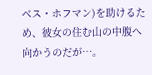ベス・ホフマン)を助けるため、彼女の住む山の中腹へ向かうのだが…。